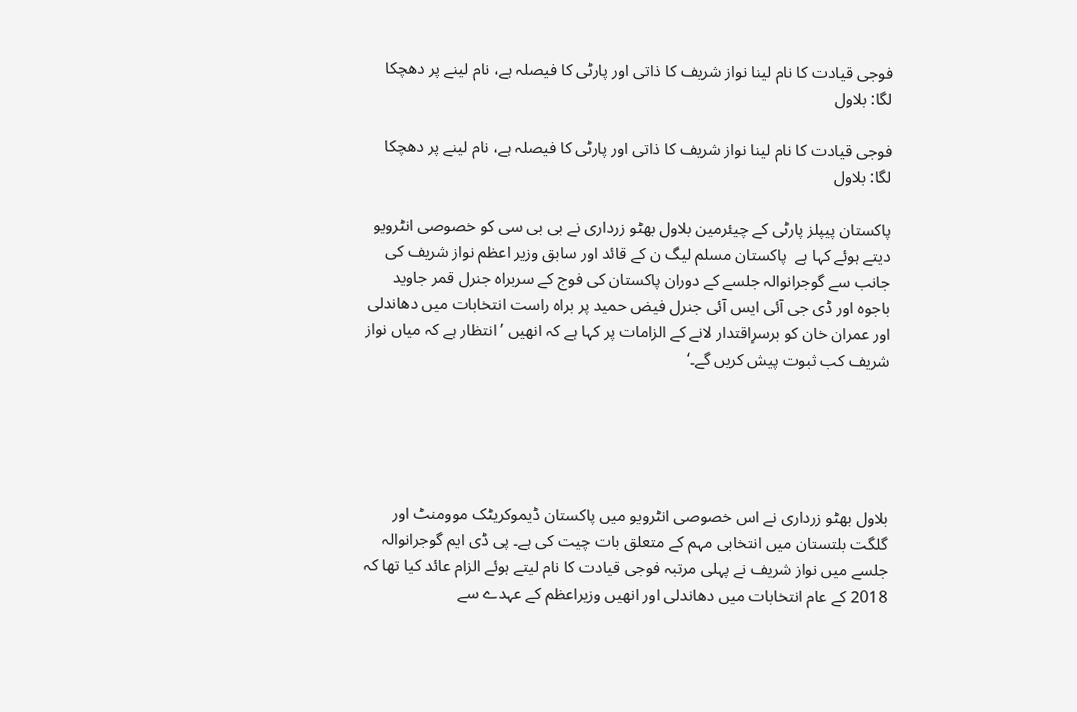فوجی قیادت کا نام لینا نواز شریف کا ذاتی اور پارٹی کا فیصلہ ہے، نام لینے پر دھچکا لگا: بلاول

فوجی قیادت کا نام لینا نواز شریف کا ذاتی اور پارٹی کا فیصلہ ہے، نام لینے پر دھچکا لگا: بلاول

پاکستان پیپلز پارٹی کے چیئرمین بلاول بھٹو زرداری نے بی بی سی کو خصوصی انٹرویو دیتے ہوئے کہا ہے  پاکستان مسلم لیگ ن کے قائد اور سابق وزیر اعظم نواز شریف کی جانب سے گوجرانوالہ جلسے کے دوران پاکستان کی فوج کے سربراہ جنرل قمر جاوید باجوہ اور ڈی جی آئی ایس آئی جنرل فیض حمید پر براہ راست انتخابات میں دھاندلی اور عمران خان کو برسرِاقتدار لانے کے الزامات پر کہا ہے کہ انھیں ’انتظار ہے کہ میاں نواز شریف کب ثبوت پیش کریں گے۔‘





بلاول بھٹو زرداری نے اس خصوصی انٹرویو میں پاکستان ڈیموکریٹک موومنٹ اور گلگت بلتستان میں انتخابی مہم کے متعلق بات چیت کی ہے۔ پی ڈی ایم گوجرانوالہ جلسے میں نواز شریف نے پہلی مرتبہ فوجی قیادت کا نام لیتے ہوئے الزام عائد کیا تھا کہ 2018 کے عام انتخابات میں دھاندلی اور انھیں وزیراعظم کے عہدے سے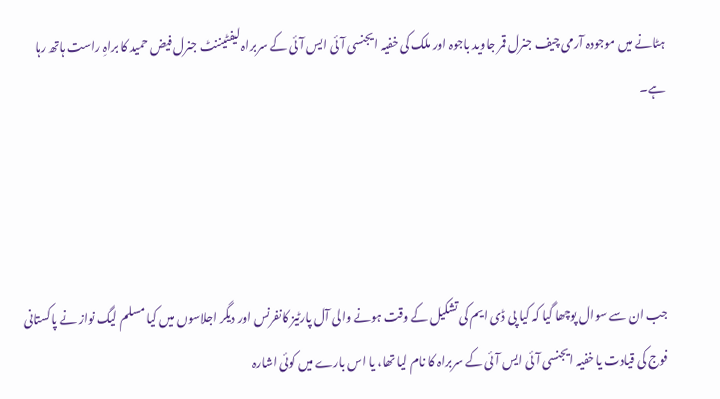ہٹانے میں موجودہ آرمی چیف جنرل قمر جاوید باجوہ اور ملک کی خفیہ ایجنسی آئی ایس آئی کے سربراہ لیفٹیننٹ جنرل فیض حمید کا براہِ راست ہاتھ رہا ہے۔




جب ان سے سوال پوچھا گیا کہ کیا پی ڈی ایم کی تشکیل کے وقت ہونے والی آل پارٹیز کانفرنس اور دیگر اجلاسوں میں کیا مسلم لیگ نواز نے پاکستانی فوج کی قیادت یا خفیہ ایجنسی آئی ایس آئی کے سربراہ کا نام لیا تھا، یا اس بارے میں کوئی اشارہ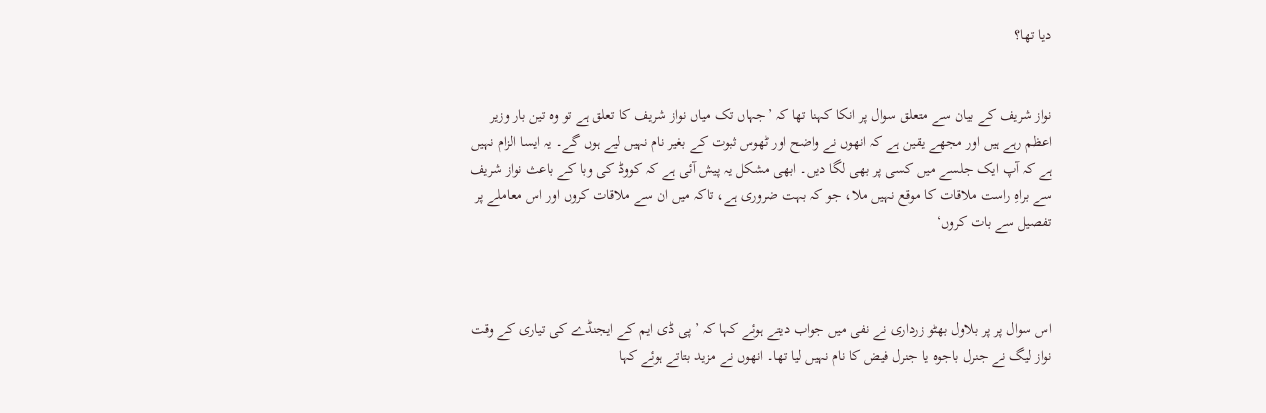دیا تھا؟


نواز شریف کے بیان سے متعلق سوال پر انکا کہنا تھا کہ ’جہاں تک میاں نواز شریف کا تعلق ہے تو وہ تین بار وزیر اعظم رہے ہیں اور مجھے یقین ہے کہ انھوں نے واضح اور ٹھوس ثبوت کے بغیر نام نہیں لیے ہوں گے۔ یہ ایسا الزام نہیں ہے کہ آپ ایک جلسے میں کسی پر بھی لگا دیں۔ ابھی مشکل یہ پیش آئی ہے کہ کووڈ کی وبا کے باعث نواز شریف سے براہِ راست ملاقات کا موقع نہیں ملا، جو کہ بہت ضروری ہے، تاکہ میں ان سے ملاقات کروں اور اس معاملے پر تفصیل سے بات کروں‘



اس سوال پر پر بلاول بھٹو زرداری نے نفی میں جواب دیتے ہوئے کہا کہ ’ پی ڈی ایم کے ایجنڈے کی تیاری کے وقت نواز لیگ نے جنرل باجوہ یا جنرل فیض کا نام نہیں لیا تھا۔ انھوں نے مزید بتاتے ہوئے کہا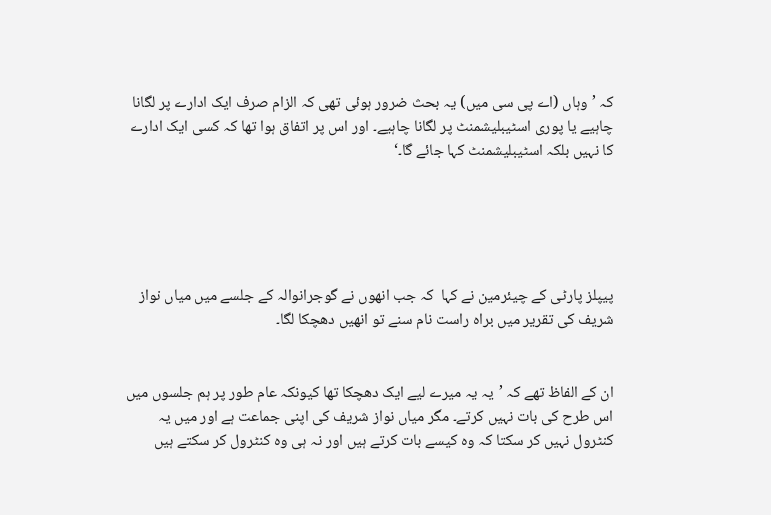کہ ’وہاں (اے پی سی میں) یہ بحث ضرور ہوئی تھی کہ الزام صرف ایک ادارے پر لگانا چاہیے یا پوری اسٹیبلیشمنٹ پر لگانا چاہیے۔ اور اس پر اتفاق ہوا تھا کہ کسی ایک ادارے کا نہیں بلکہ اسٹیبلیشمنٹ کہا جائے گا۔‘





پیپلز پارٹی کے چیئرمین نے کہا  کہ جب انھوں نے گوجرانوالہ کے جلسے میں میاں نواز شریف کی تقریر میں براہ راست نام سنے تو انھیں دھچکا لگا۔


ان کے الفاظ تھے کہ ’یہ یہ میرے لیے ایک دھچکا تھا کیونکہ عام طور پر ہم جلسوں میں اس طرح کی بات نہیں کرتے۔ مگر میاں نواز شریف کی اپنی جماعت ہے اور میں یہ کنٹرول نہیں کر سکتا کہ وہ کیسے بات کرتے ہیں اور نہ ہی وہ کنٹرول کر سکتے ہیں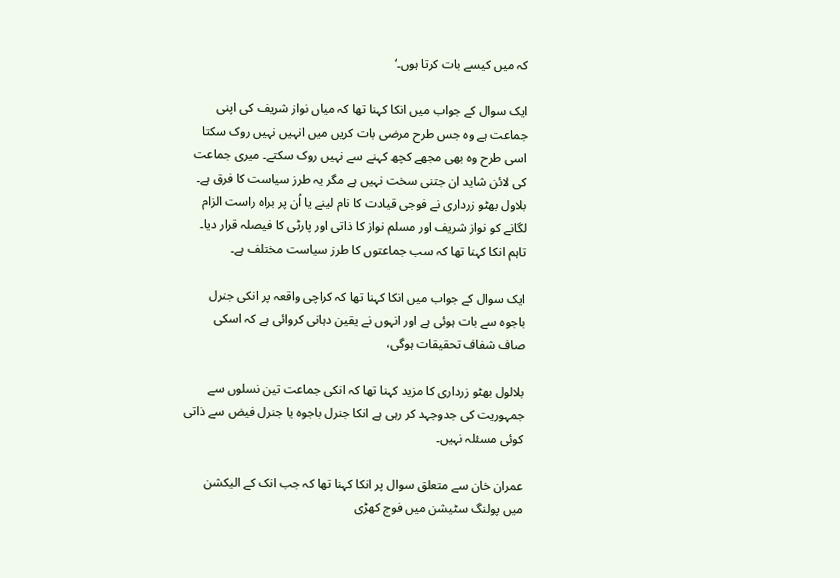کہ میں کیسے بات کرتا ہوں۔‘

ایک سوال کے جواب میں انکا کہنا تھا کہ میاں نواز شریف کی اپنی جماعت ہے وہ جس طرح مرضی بات کریں میں انہیں نہیں روک سکتا اسی طرح وہ بھی مجھے کچھ کہنے سے نہیں روک سکتے۔ میری جماعت کی لائن شاید ان جتنی سخت نہیں ہے مگر یہ طرز سیاست کا فرق ہے۔ بلاول بھٹو زرداری نے فوجی قیادت کا نام لینے یا اُن پر براہ راست الزام لگانے کو نواز شریف اور مسلم نواز کا ذاتی اور پارٹی کا فیصلہ قرار دیا۔ تاہم انکا کہنا تھا کہ سب جماعتوں کا طرز سیاست مختلف ہے۔

ایک سوال کے جواب میں انکا کہنا تھا کہ کراچی واقعہ پر انکی جنرل باجوہ سے بات ہوئی ہے اور انہوں نے یقین دہانی کروائی ہے کہ اسکی صاف شفاف تحقیقات ہوگی،

بلالول بھٹو زرداری کا مزید کہنا تھا کہ انکی جماعت تین نسلوں سے جمہوریت کی جدوجہد کر رہی ہے انکا جنرل باجوہ یا جنرل فیض سے ذاتی کوئی مسئلہ نہیں۔

عمران خان سے متعلق سوال پر انکا کہنا تھا کہ جب انک کے الیکشن میں پولنگ سٹیشن میں فوج کھڑی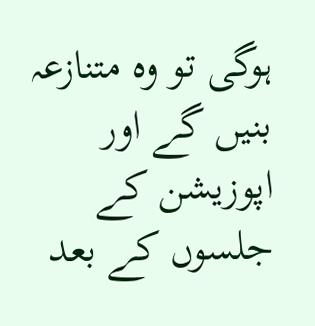ہوگی تو وہ متنازعہ بنیں گے اور اپوزیشن کے جلسوں کے بعد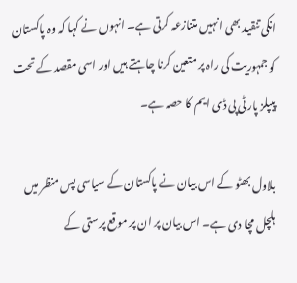انکی تنقید بھی انہیں متنازعہ کرتی ہے۔ انہوں نے کہا کہ وہ پاکستان کو جمہوریت کی راہ پر متعین کرنا چاہتے ہیں اور اسی مقصد کے تحت پیپلز پارٹی پی ڈی ایم کا حصہ ہے۔

بلاول بھٹو کے اس بیان نے پاکستان کے سیاسی پس منظر میں ہلچل مچا دی ہے۔ اس بیان پر ان پر موقع پرستی کے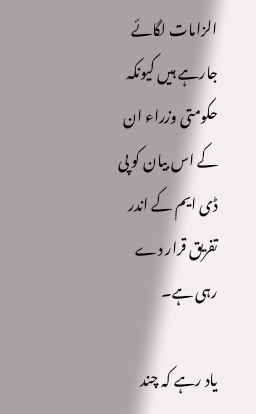الزامات لگائے جارہے ہیں کیونکہ حکومتی وزراء ان کے اس بیان کو پی ڈی ایم کے اندر تفریق قرار دے رہی ہے۔

یاد رہے کہ چند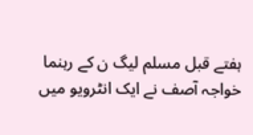ہفتے قبل مسلم لیگ ن کے رہنما خواجہ آصف نے ایک انٹرویو میں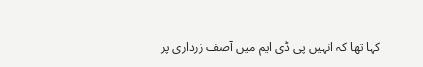کہا تھا کہ انہیں پی ڈی ایم میں آصف زرداری پر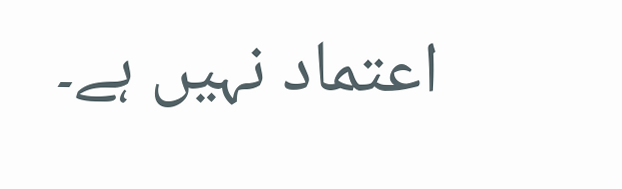اعتماد نہیں ہے۔